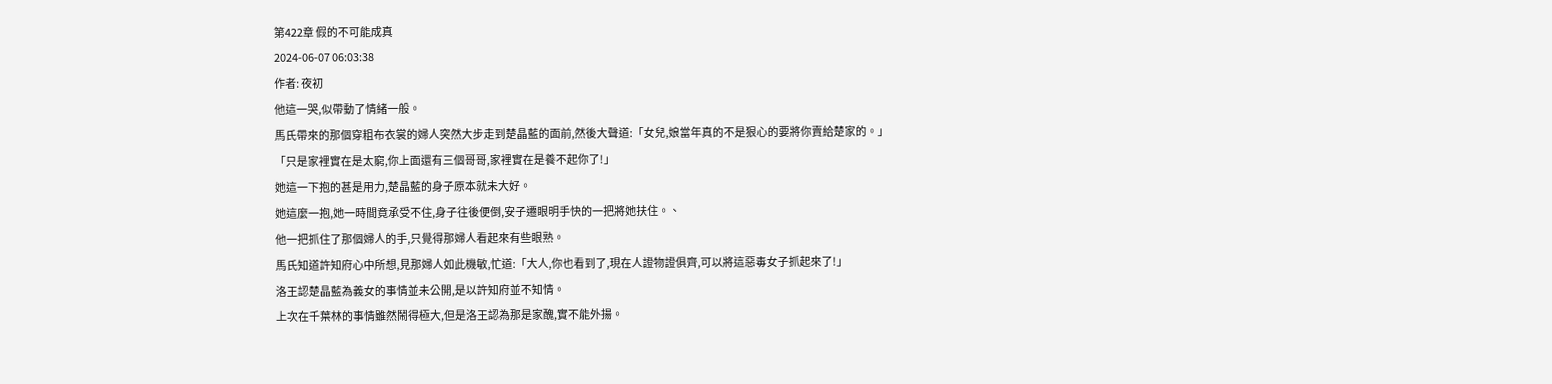第422章 假的不可能成真
2024-06-07 06:03:38
作者: 夜初
他這一哭,似帶動了情緒一般。
馬氏帶來的那個穿粗布衣裳的婦人突然大步走到楚晶藍的面前,然後大聲道:「女兒,娘當年真的不是狠心的要將你賣給楚家的。」
「只是家裡實在是太窮,你上面還有三個哥哥,家裡實在是養不起你了!」
她這一下抱的甚是用力,楚晶藍的身子原本就未大好。
她這麼一抱,她一時間竟承受不住,身子往後便倒,安子遷眼明手快的一把將她扶住。、
他一把抓住了那個婦人的手,只覺得那婦人看起來有些眼熟。
馬氏知道許知府心中所想,見那婦人如此機敏,忙道:「大人,你也看到了,現在人證物證俱齊,可以將這惡毒女子抓起來了!」
洛王認楚晶藍為義女的事情並未公開,是以許知府並不知情。
上次在千葉林的事情雖然鬧得極大,但是洛王認為那是家醜,實不能外揚。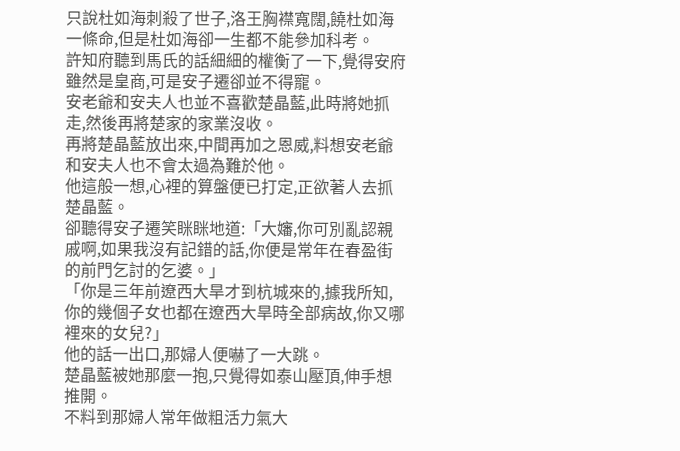只說杜如海刺殺了世子,洛王胸襟寬闊,饒杜如海一條命,但是杜如海卻一生都不能參加科考。
許知府聽到馬氏的話細細的權衡了一下,覺得安府雖然是皇商,可是安子遷卻並不得寵。
安老爺和安夫人也並不喜歡楚晶藍,此時將她抓走,然後再將楚家的家業沒收。
再將楚晶藍放出來,中間再加之恩威,料想安老爺和安夫人也不會太過為難於他。
他這般一想,心裡的算盤便已打定,正欲著人去抓楚晶藍。
卻聽得安子遷笑眯眯地道:「大嬸,你可別亂認親戚啊,如果我沒有記錯的話,你便是常年在春盈街的前門乞討的乞婆。」
「你是三年前遼西大旱才到杭城來的,據我所知,你的幾個子女也都在遼西大旱時全部病故,你又哪裡來的女兒?」
他的話一出口,那婦人便嚇了一大跳。
楚晶藍被她那麼一抱,只覺得如泰山壓頂,伸手想推開。
不料到那婦人常年做粗活力氣大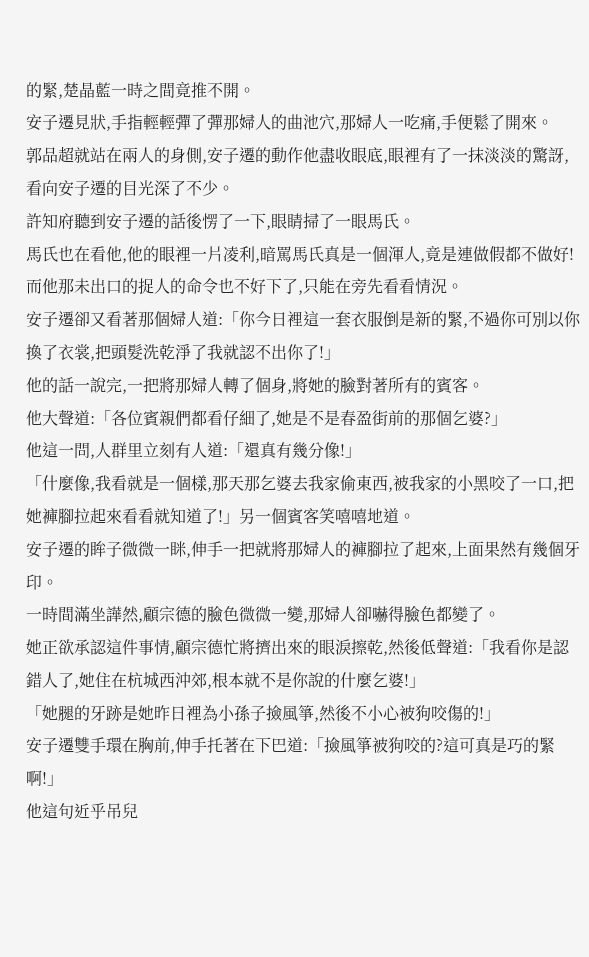的緊,楚晶藍一時之間竟推不開。
安子遷見狀,手指輕輕彈了彈那婦人的曲池穴,那婦人一吃痛,手便鬆了開來。
郭品超就站在兩人的身側,安子遷的動作他盡收眼底,眼裡有了一抹淡淡的驚訝,看向安子遷的目光深了不少。
許知府聽到安子遷的話後愣了一下,眼睛掃了一眼馬氏。
馬氏也在看他,他的眼裡一片凌利,暗罵馬氏真是一個渾人,竟是連做假都不做好!
而他那未出口的捉人的命令也不好下了,只能在旁先看看情況。
安子遷卻又看著那個婦人道:「你今日裡這一套衣服倒是新的緊,不過你可別以你換了衣裳,把頭髮洗乾淨了我就認不出你了!」
他的話一說完,一把將那婦人轉了個身,將她的臉對著所有的賓客。
他大聲道:「各位賓親們都看仔細了,她是不是春盈街前的那個乞婆?」
他這一問,人群里立刻有人道:「還真有幾分像!」
「什麼像,我看就是一個樣,那天那乞婆去我家偷東西,被我家的小黑咬了一口,把她褲腳拉起來看看就知道了!」另一個賓客笑嘻嘻地道。
安子遷的眸子微微一眯,伸手一把就將那婦人的褲腳拉了起來,上面果然有幾個牙印。
一時間滿坐譁然,顧宗德的臉色微微一變,那婦人卻嚇得臉色都變了。
她正欲承認這件事情,顧宗德忙將擠出來的眼淚擦乾,然後低聲道:「我看你是認錯人了,她住在杭城西沖郊,根本就不是你說的什麼乞婆!」
「她腿的牙跡是她昨日裡為小孫子撿風箏,然後不小心被狗咬傷的!」
安子遷雙手環在胸前,伸手托著在下巴道:「撿風箏被狗咬的?這可真是巧的緊啊!」
他這句近乎吊兒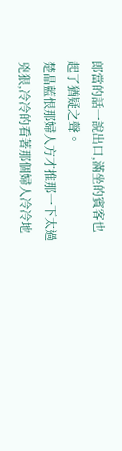郎當的話一說出口,滿坐的賓客也起了猶疑之聲。
楚晶藍恨那婦人方才推那一下太過兇狠,冷冷的看著那個婦人冷冷地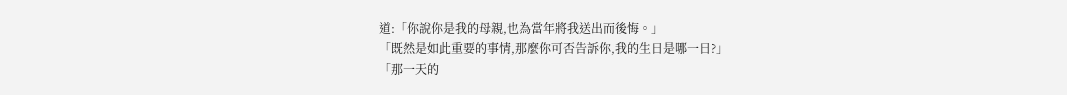道:「你說你是我的母親,也為當年將我送出而後悔。」
「既然是如此重要的事情,那麼你可否告訴你,我的生日是哪一日?」
「那一天的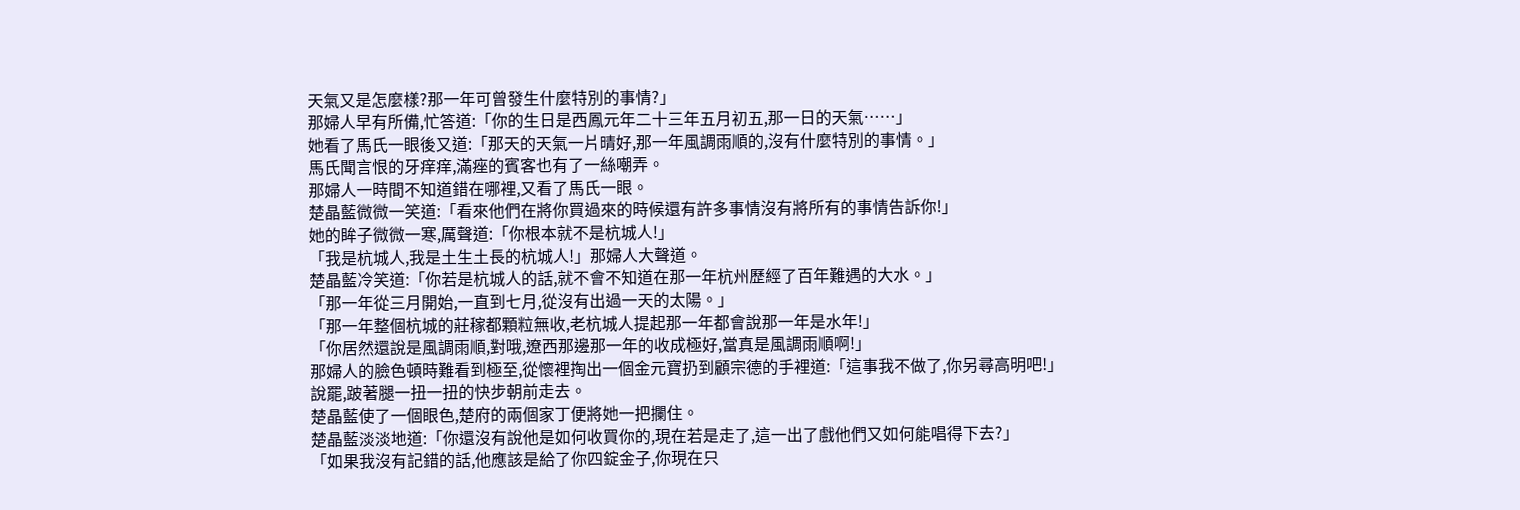天氣又是怎麼樣?那一年可曾發生什麼特別的事情?」
那婦人早有所備,忙答道:「你的生日是西鳳元年二十三年五月初五,那一日的天氣……」
她看了馬氏一眼後又道:「那天的天氣一片晴好,那一年風調雨順的,沒有什麼特別的事情。」
馬氏聞言恨的牙痒痒,滿痤的賓客也有了一絲嘲弄。
那婦人一時間不知道錯在哪裡,又看了馬氏一眼。
楚晶藍微微一笑道:「看來他們在將你買過來的時候還有許多事情沒有將所有的事情告訴你!」
她的眸子微微一寒,厲聲道:「你根本就不是杭城人!」
「我是杭城人,我是土生土長的杭城人!」那婦人大聲道。
楚晶藍冷笑道:「你若是杭城人的話,就不會不知道在那一年杭州歷經了百年難遇的大水。」
「那一年從三月開始,一直到七月,從沒有出過一天的太陽。」
「那一年整個杭城的莊稼都顆粒無收,老杭城人提起那一年都會說那一年是水年!」
「你居然還說是風調雨順,對哦,遼西那邊那一年的收成極好,當真是風調雨順啊!」
那婦人的臉色頓時難看到極至,從懷裡掏出一個金元寶扔到顧宗德的手裡道:「這事我不做了,你另尋高明吧!」
說罷,跛著腿一扭一扭的快步朝前走去。
楚晶藍使了一個眼色,楚府的兩個家丁便將她一把攔住。
楚晶藍淡淡地道:「你還沒有說他是如何收買你的,現在若是走了,這一出了戲他們又如何能唱得下去?」
「如果我沒有記錯的話,他應該是給了你四錠金子,你現在只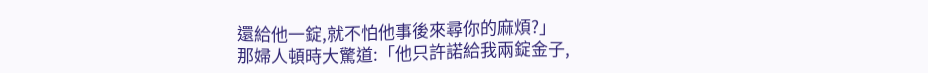還給他一錠,就不怕他事後來尋你的麻煩?」
那婦人頓時大驚道:「他只許諾給我兩錠金子,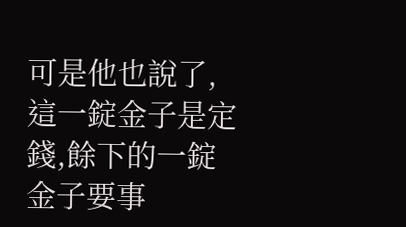可是他也說了,這一錠金子是定錢,餘下的一錠金子要事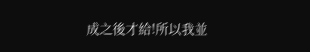成之後才給!所以我並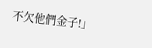不欠他們金子!」